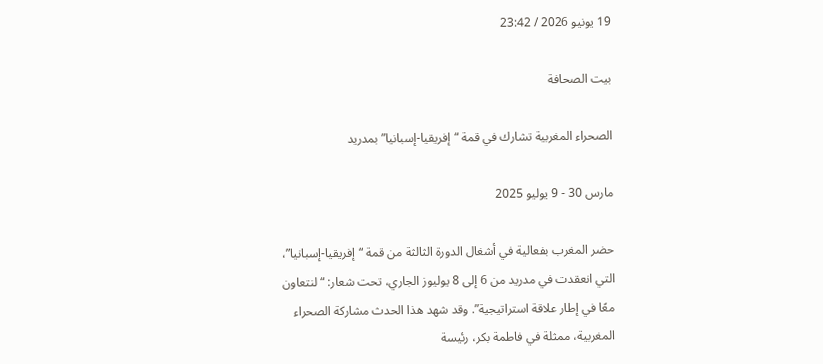19 يونيو 2026 / 23:42

بيت الصحافة

الصحراء المغربية تشارك في قمة “إفريقيا-إسبانيا” بمدريد

مارس 30 - 9 يوليو 2025

حضر المغرب بفعالية في أشغال الدورة الثالثة من قمة “إفريقيا-إسبانيا”، التي انعقدت في مدريد من 6 إلى 8 يوليوز الجاري، تحت شعار: “لنتعاون معًا في إطار علاقة استراتيجية”. وقد شهد هذا الحدث مشاركة الصحراء المغربية، ممثلة في فاطمة بكر، رئيسة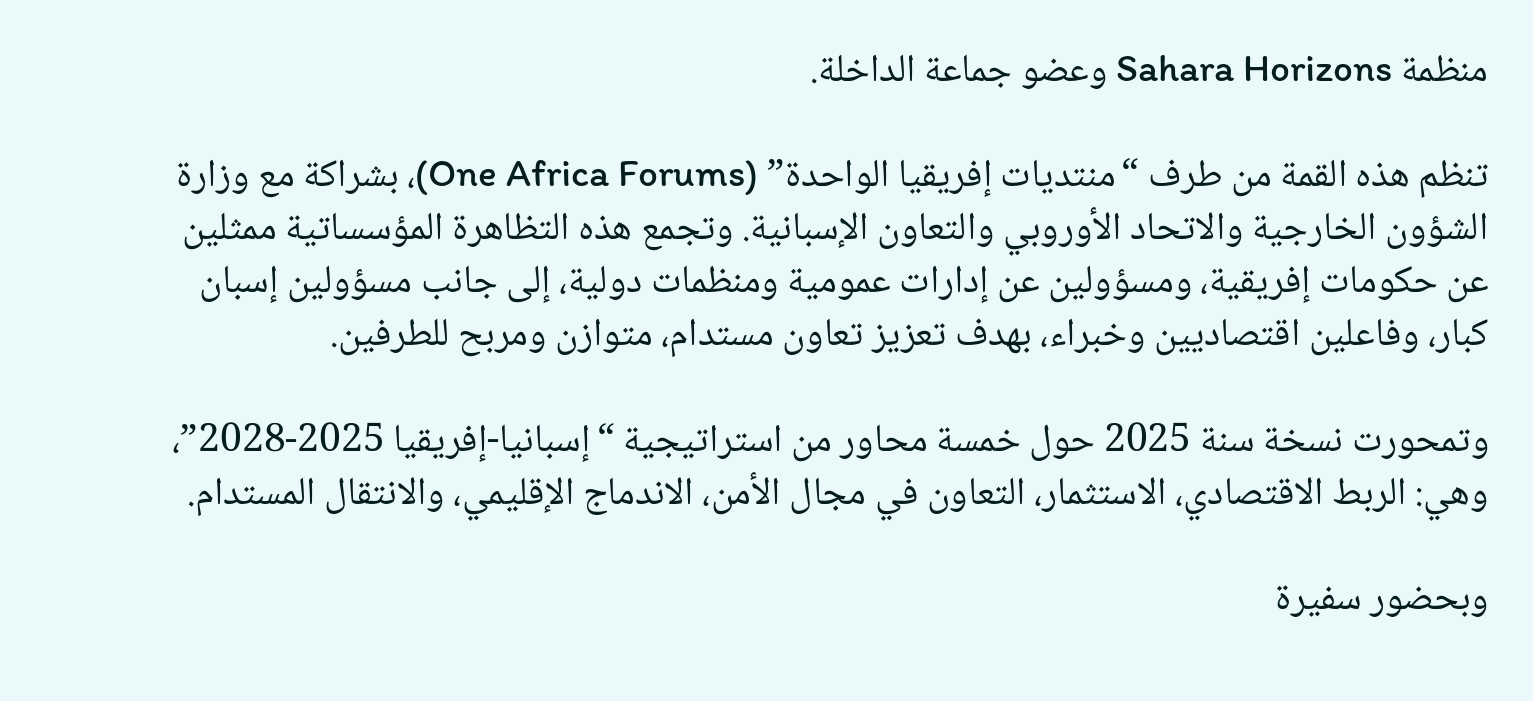منظمة Sahara Horizons وعضو جماعة الداخلة.

تنظم هذه القمة من طرف “منتديات إفريقيا الواحدة” (One Africa Forums)، بشراكة مع وزارة الشؤون الخارجية والاتحاد الأوروبي والتعاون الإسبانية. وتجمع هذه التظاهرة المؤسساتية ممثلين عن حكومات إفريقية، ومسؤولين عن إدارات عمومية ومنظمات دولية، إلى جانب مسؤولين إسبان كبار، وفاعلين اقتصاديين وخبراء، بهدف تعزيز تعاون مستدام، متوازن ومربح للطرفين.

وتمحورت نسخة سنة 2025 حول خمسة محاور من استراتيجية “إسبانيا-إفريقيا 2025-2028”، وهي: الربط الاقتصادي، الاستثمار، التعاون في مجال الأمن، الاندماج الإقليمي، والانتقال المستدام.

وبحضور سفيرة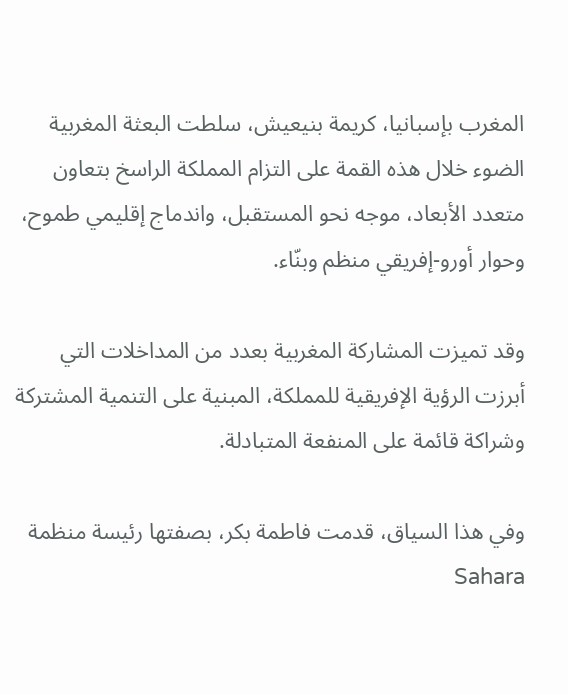المغرب بإسبانيا، كريمة بنيعيش، سلطت البعثة المغربية الضوء خلال هذه القمة على التزام المملكة الراسخ بتعاون متعدد الأبعاد، موجه نحو المستقبل، واندماج إقليمي طموح، وحوار أورو-إفريقي منظم وبنّاء.

وقد تميزت المشاركة المغربية بعدد من المداخلات التي أبرزت الرؤية الإفريقية للمملكة، المبنية على التنمية المشتركة وشراكة قائمة على المنفعة المتبادلة.

وفي هذا السياق، قدمت فاطمة بكر، بصفتها رئيسة منظمة Sahara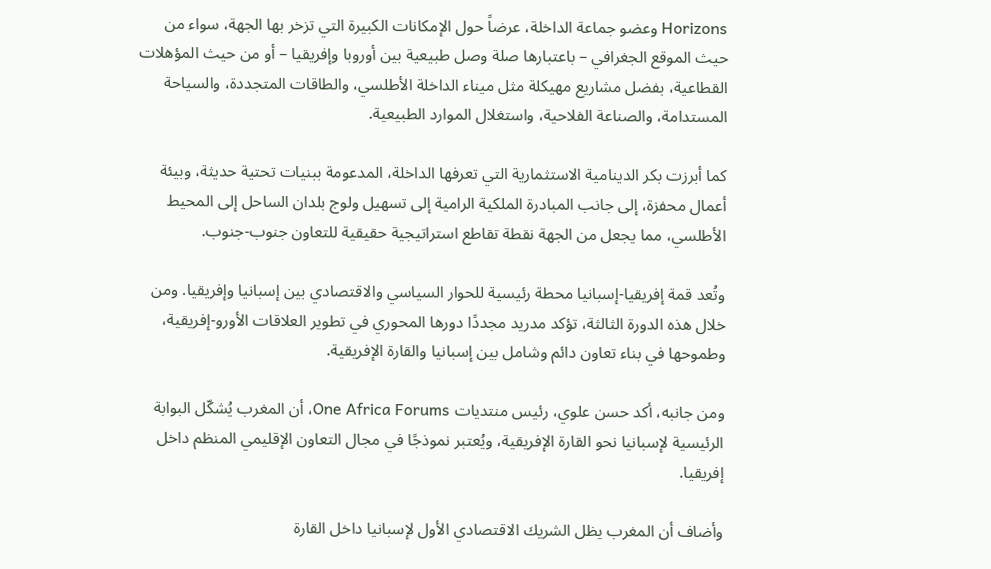Horizons وعضو جماعة الداخلة، عرضاً حول الإمكانات الكبيرة التي تزخر بها الجهة، سواء من حيث الموقع الجغرافي – باعتبارها صلة وصل طبيعية بين أوروبا وإفريقيا – أو من حيث المؤهلات القطاعية، بفضل مشاريع مهيكلة مثل ميناء الداخلة الأطلسي، والطاقات المتجددة، والسياحة المستدامة، والصناعة الفلاحية، واستغلال الموارد الطبيعية.

كما أبرزت بكر الدينامية الاستثمارية التي تعرفها الداخلة، المدعومة ببنيات تحتية حديثة، وبيئة أعمال محفزة، إلى جانب المبادرة الملكية الرامية إلى تسهيل ولوج بلدان الساحل إلى المحيط الأطلسي، مما يجعل من الجهة نقطة تقاطع استراتيجية حقيقية للتعاون جنوب-جنوب.

وتُعد قمة إفريقيا-إسبانيا محطة رئيسية للحوار السياسي والاقتصادي بين إسبانيا وإفريقيا. ومن خلال هذه الدورة الثالثة، تؤكد مدريد مجددًا دورها المحوري في تطوير العلاقات الأورو-إفريقية، وطموحها في بناء تعاون دائم وشامل بين إسبانيا والقارة الإفريقية.

ومن جانبه، أكد حسن علوي، رئيس منتديات One Africa Forums، أن المغرب يُشكّل البوابة الرئيسية لإسبانيا نحو القارة الإفريقية، ويُعتبر نموذجًا في مجال التعاون الإقليمي المنظم داخل إفريقيا.

وأضاف أن المغرب يظل الشريك الاقتصادي الأول لإسبانيا داخل القارة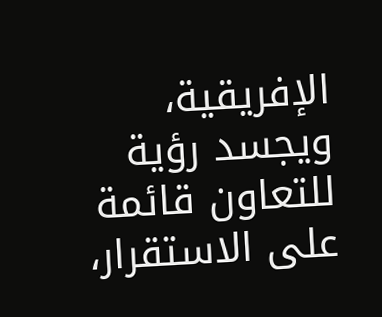الإفريقية، ويجسد رؤية للتعاون قائمة على الاستقرار،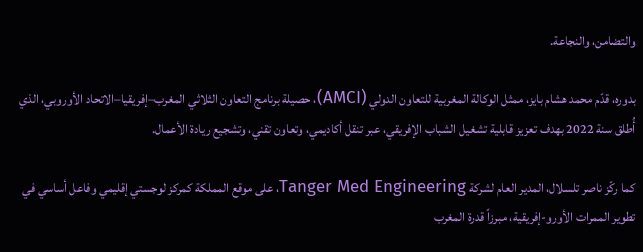والتضامن، والنجاعة.

بدوره، قدّم محمد هشام بايز، ممثل الوكالة المغربية للتعاون الدولي (AMCI)، حصيلة برنامج التعاون الثلاثي المغرب–إفريقيا–الاتحاد الأوروبي، الذي أُطلق سنة 2022 بهدف تعزيز قابلية تشغيل الشباب الإفريقي، عبر تنقل أكاديمي، وتعاون تقني، وتشجيع ريادة الأعمال.

كما ركّز ناصر تلسلال، المدير العام لشركة Tanger Med Engineering، على موقع المملكة كمركز لوجستي إقليمي وفاعل أساسي في تطوير الممرات الأورو-إفريقية، مبرزاً قدرة المغرب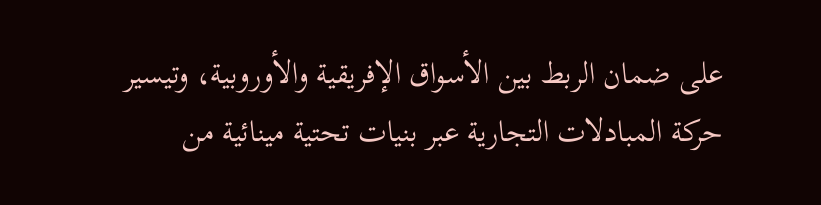على ضمان الربط بين الأسواق الإفريقية والأوروبية، وتيسير حركة المبادلات التجارية عبر بنيات تحتية مينائية من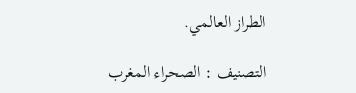الطراز العالمي.

التصنيف : الصحراء المغرب